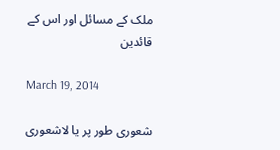ملک کے مسائل اور اس کے قائدین

March 19, 2014

شعوری طور پر یا لاشعوری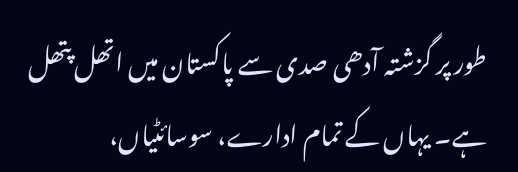طور پر گزشتہ آدھی صدی سے پاکستان میں اتھل پتھل ہے۔ یہاں کے تمام ادارے، سوسائٹیاں،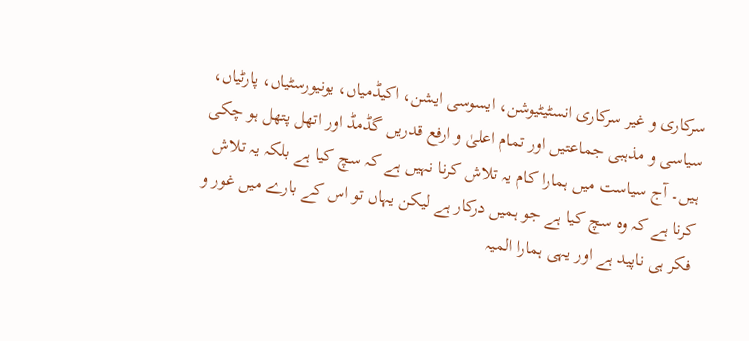سرکاری و غیر سرکاری انسٹیٹیوشن، ایسوسی ایشن، اکیڈمیاں، یونیورسٹیاں، پارٹیاں، سیاسی و مذہبی جماعتیں اور تمام اعلیٰ و ارفع قدریں گڈمڈ اور اتھل پتھل ہو چکی ہیں۔ آج سیاست میں ہمارا کام یہ تلاش کرنا نہیں ہے کہ سچ کیا ہے بلکہ یہ تلاش کرنا ہے کہ وہ سچ کیا ہے جو ہمیں درکار ہے لیکن یہاں تو اس کے بارے میں غور و فکر ہی ناپید ہے اور یہی ہمارا المیہ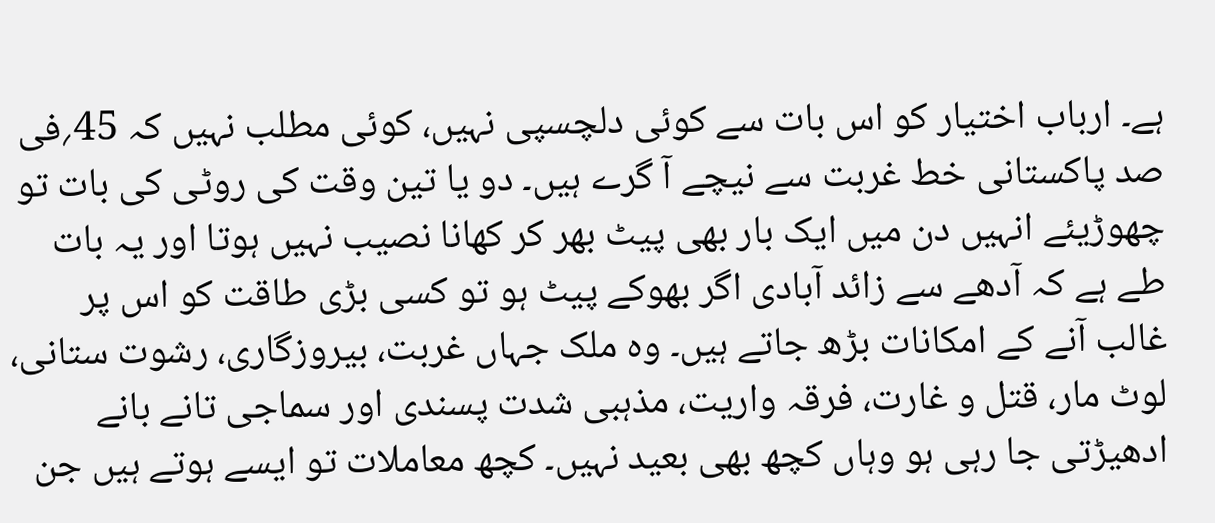ہے۔ ارباب اختیار کو اس بات سے کوئی دلچسپی نہیں، کوئی مطلب نہیں کہ 45؍فی صد پاکستانی خط غربت سے نیچے آ گرے ہیں۔ دو یا تین وقت کی روٹی کی بات تو چھوڑیئے انہیں دن میں ایک بار بھی پیٹ بھر کر کھانا نصیب نہیں ہوتا اور یہ بات طے ہے کہ آدھے سے زائد آبادی اگر بھوکے پیٹ ہو تو کسی بڑی طاقت کو اس پر غالب آنے کے امکانات بڑھ جاتے ہیں۔ وہ ملک جہاں غربت، بیروزگاری، رشوت ستانی، لوٹ مار، قتل و غارت، فرقہ واریت، مذہبی شدت پسندی اور سماجی تانے بانے ادھیڑتی جا رہی ہو وہاں کچھ بھی بعید نہیں۔ کچھ معاملات تو ایسے ہوتے ہیں جن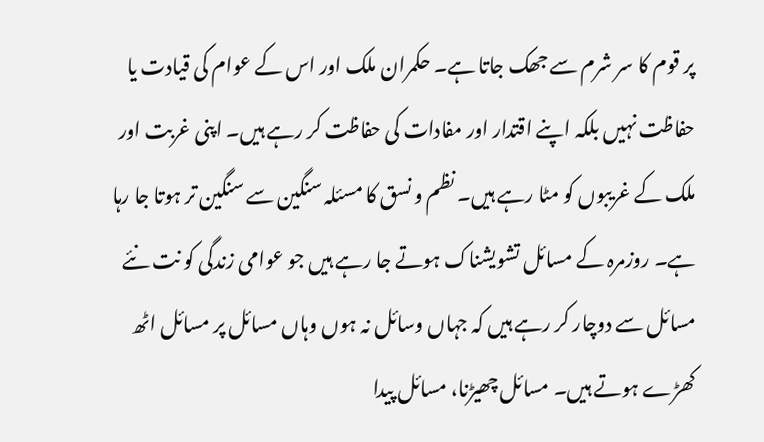پر قوم کا سر شرم سے جھک جاتا ہے۔ حکمران ملک اور اس کے عوام کی قیادت یا حفاظت نہیں بلکہ اپنے اقتدار اور مفادات کی حفاظت کر رہے ہیں۔ اپنی غربت اور ملک کے غریبوں کو مٹا رہے ہیں۔ نظم و نسق کا مسئلہ سنگین سے سنگین تر ہوتا جا رہا ہے۔ روزمرہ کے مسائل تشویشناک ہوتے جا رہے ہیں جو عوامی زندگی کو نت نئے مسائل سے دوچار کر رہے ہیں کہ جہاں وسائل نہ ہوں وہاں مسائل پر مسائل اٹھ کھڑے ہوتے ہیں۔ مسائل چھیڑنا، مسائل پیدا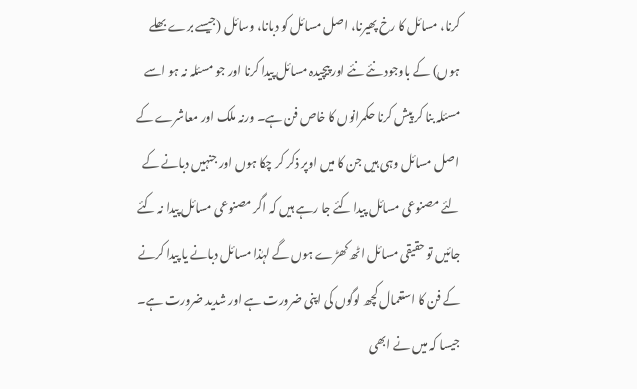کرنا، مسائل کا رخ پھیرنا، اصل مسائل کو دبانا، وسائل (جیسے برے بھلے ہوں) کے باوجود نئے نئے اور پیچیدہ مسائل پیدا کرنا اور جو مسئلہ نہ ہو اسے مسئلہ بنا کر پیش کرنا حکمرانوں کا خاص فن ہے۔ ورنہ ملک اور معاشرے کے اصل مسائل وہی ہیں جن کا میں اوپر ذکر کر چکا ہوں اور جنہیں دبانے کے لئے مصنوعی مسائل پیدا کئے جا رہے ہیں کہ اگر مصنوعی مسائل پیدا نہ کئے جائیں تو حقیقی مسائل اٹھ کھڑے ہوں گے لہٰذا مسائل دبانے یا پیدا کرنے کے فن کا استعمال کچھ لوگوں کی اپنی ضرورت ہے اور شدید ضرورت ہے۔ جیسا کہ میں نے ابھی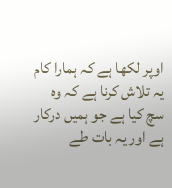اوپر لکھا ہے کہ ہمارا کام یہ تلاش کرنا ہے کہ وہ سچ کیا ہے جو ہمیں درکار ہے اور یہ بات طے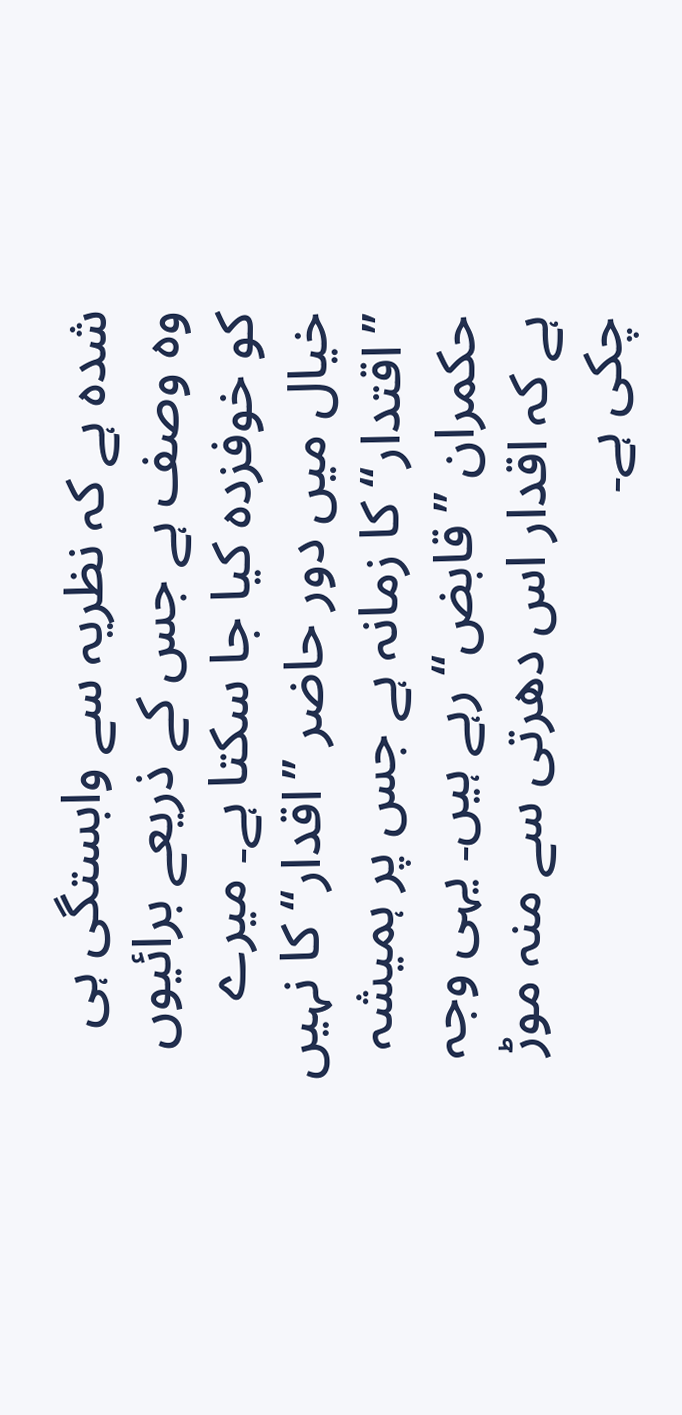شدہ ہے کہ نظریہ سے وابستگی ہی وہ وصف ہے جس کے ذریعے برائیوں کو خوفزدہ کیا جا سکتا ہے۔ میرے خیال میں دور حاضر ’’اقدار‘‘ کا نہیں ’’اقتدار‘‘ کا زمانہ ہے جس پر ہمیشہ حکمران ’’قابض‘‘ رہے ہیں۔ یہی وجہ ہے کہ اقدار اس دھرتی سے منہ موڑ چکی ہے۔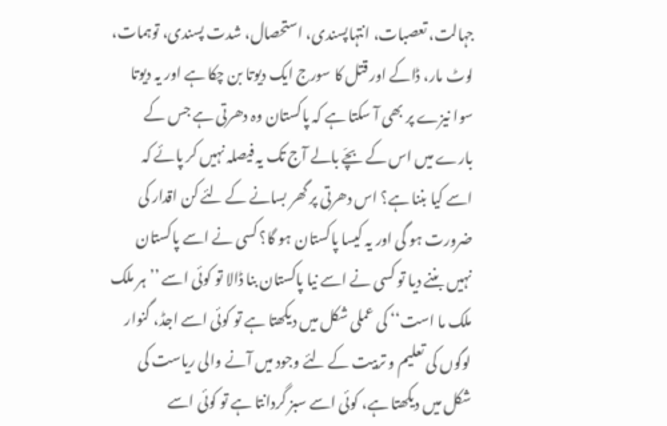جہالت، تعصبات، انتہاپسندی، استحصال، شدت پسندی، توہمات، لوٹ مار، ڈاکے اور قتل کا سورج ایک دیوتا بن چکا ہے اور یہ دیوتا سوا نیزے پر بھی آ سکتا ہے کہ پاکستان وہ دھرتی ہے جس کے بارے میں اس کے بچّے بالے آج تک یہ فیصلہ نہیں کر پائے کہ اسے کیا بننا ہے؟ اس دھرتی پر گھر بسانے کے لئے کن اقدار کی ضرورت ہو گی اور یہ کیسا پاکستان ہو گا؟ کسی نے اسے پاکستان نہیں بننے دیا تو کسی نے اسے نیا پاکستان بنا ڈالا تو کوئی اسے ’’ہر ملک ملک ما است‘‘ کی عملی شکل میں دیکھتا ہے تو کوئی اسے اجڈ، گنوار لوگوں کی تعلیم و تربیت کے لئے وجود میں آنے والی ریاست کی شکل میں دیکھتا ہے، کوئی اسے سبز گردانتا ہے تو کوئی اسے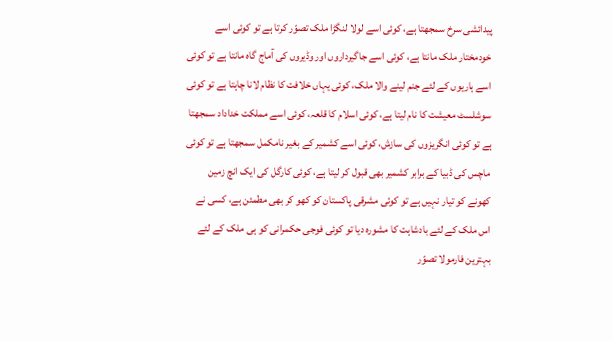پیدائشی سرخ سمجھتا ہے، کوئی اسے لولا لنگڑا ملک تصوّر کرتا ہے تو کوئی اسے خودمختار ملک مانتا ہے، کوئی اسے جاگیرداروں اور وڈیروں کی آماج گاہ مانتا ہے تو کوئی اسے ہاریوں کے لئے جنم لینے والا ملک، کوئی یہاں خلافت کا نظام لانا چاہتا ہے تو کوئی سوشلسٹ معیشت کا نام لیتا ہے، کوئی اسلام کا قلعہ، کوئی اسے مملکت خداداد سمجھتا ہے تو کوئی انگریزوں کی سازش، کوئی اسے کشمیر کے بغیر نامکمل سمجھتا ہے تو کوئی ماچس کی ڈبیا کے برابر کشمیر بھی قبول کر لیتا ہے، کوئی کارگل کی ایک انچ زمین کھونے کو تیار نہیں ہے تو کوئی مشرقی پاکستان کو کھو کر بھی مطمئن ہے، کسی نے اس ملک کے لئے بادشاہت کا مشورہ دیا تو کوئی فوجی حکمرانی کو ہی ملک کے لئے بہترین فارمولا تصوّر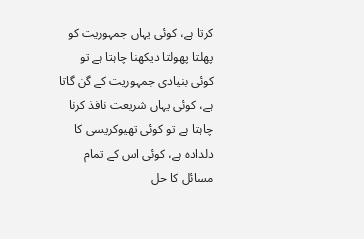کرتا ہے، کوئی یہاں جمہوریت کو پھلتا پھولتا دیکھنا چاہتا ہے تو کوئی بنیادی جمہوریت کے گن گاتا ہے، کوئی یہاں شریعت نافذ کرنا چاہتا ہے تو کوئی تھیوکریسی کا دلدادہ ہے، کوئی اس کے تمام مسائل کا حل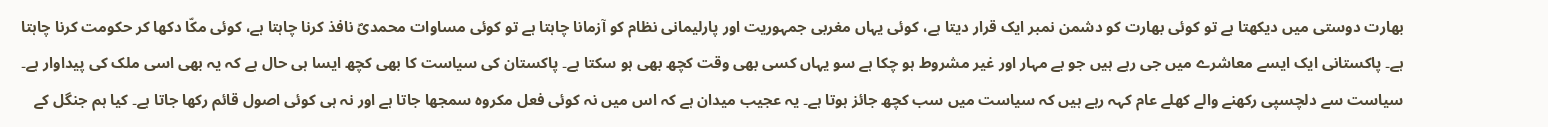بھارت دوستی میں دیکھتا ہے تو کوئی بھارت کو دشمن نمبر ایک قرار دیتا ہے، کوئی یہاں مغربی جمہوریت اور پارلیمانی نظام کو آزمانا چاہتا ہے تو کوئی مساوات محمدیؐ نافذ کرنا چاہتا ہے، کوئی مکّا دکھا کر حکومت کرنا چاہتا ہے۔ پاکستانی ایک ایسے معاشرے میں جی رہے ہیں جو بے مہار اور غیر مشروط ہو چکا ہے سو یہاں کسی بھی وقت کچھ بھی ہو سکتا ہے۔ پاکستان کی سیاست کا بھی کچھ ایسا ہی حال ہے کہ یہ بھی اسی ملک کی پیداوار ہے۔ سیاست سے دلچسپی رکھنے والے کھلے عام کہہ رہے ہیں کہ سیاست میں سب کچھ جائز ہوتا ہے۔ یہ عجیب میدان ہے کہ اس میں نہ کوئی فعل مکروہ سمجھا جاتا ہے اور نہ ہی کوئی اصول قائم رکھا جاتا ہے۔ کیا ہم جنگل کے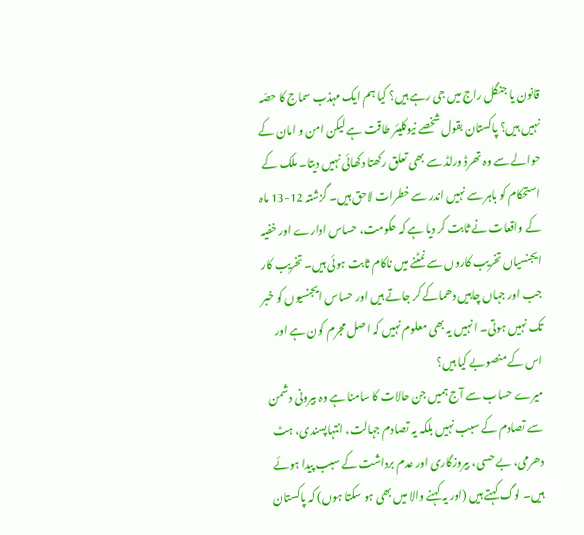قانون یا جنگل راج میں جی رہے ہیں؟ کیا ہم ایک مہذب سماج کا حصّہ نہیں ہیں؟ پاکستان بقول شخصے نیوکلیئر طاقت ہے لیکن امن و امان کے حوالے سے وہ تھرڈ ورلڈ سے بھی تعلق رکھتا دکھائی نہیں دیتا۔ ملک کے استحکام کو باہر سے نہیں اندر سے خطرات لاحق ہیں۔ گزشتہ 12-13 ماہ کے واقعات نے ثابت کر دیا ہے کہ حکومت، حساس ادارے اور خفیہ ایجنسیاں تخریب کاروں سے نمٹنے میں ناکام ثابت ہوئی ہیں۔ تخریب کار جب اور جہاں چاہیں دھماکے کر جاتے ہیں اور حساس ایجنسیوں کو خبر تک نہیں ہوتی۔ انہیں یہ بھی معلوم نہیں کہ اصل مجرم کون ہے اور اس کے منصوبے کیا ہیں؟
میرے حساب سے آج ہمیں جن حالات کا سامنا ہے وہ بیرونی دشمن سے تصادم کے سبب نہیں بلکہ یہ تصادم جہالت، انتہاپسندی، ہٹ دھرمی، بے حسی، بیروزگاری اور عدم برداشت کے سبب پیدا ہوئے ہیں۔ لوگ کہتے ہیں (اور یہ کہنے والا میں بھی ہو سکتا ہوں) کہ پاکستان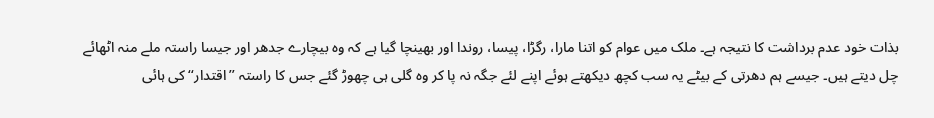بذات خود عدم برداشت کا نتیجہ ہے۔ ملک میں عوام کو اتنا مارا، رگڑا، پیسا، روندا اور بھینچا گیا ہے کہ وہ بیچارے جدھر اور جیسا راستہ ملے منہ اٹھائے چل دیتے ہیں۔ جیسے ہم دھرتی کے بیٹے یہ سب کچھ دیکھتے ہوئے اپنے لئے جگہ نہ پا کر وہ گلی ہی چھوڑ گئے جس کا راستہ ’’اقتدار‘‘ کی ہائی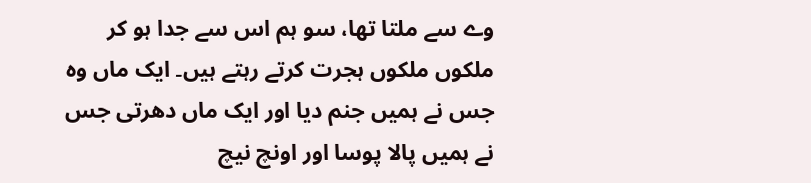وے سے ملتا تھا، سو ہم اس سے جدا ہو کر ملکوں ملکوں ہجرت کرتے رہتے ہیں۔ ایک ماں وہ جس نے ہمیں جنم دیا اور ایک ماں دھرتی جس نے ہمیں پالا پوسا اور اونچ نیچ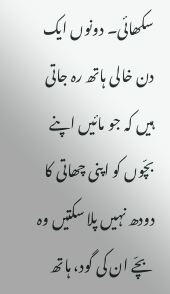سکھائی۔ دونوں ایک دن خالی ہاتھ رہ جاتی ہیں کہ جو مائیں اپنے بچّوں کو اپنی چھاتی کا دودھ نہیں پلا سکتیں وہ بچّے ان کی گود، ہاتھ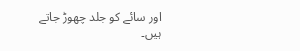اور سائے کو جلد چھوڑ جاتے ہیں۔